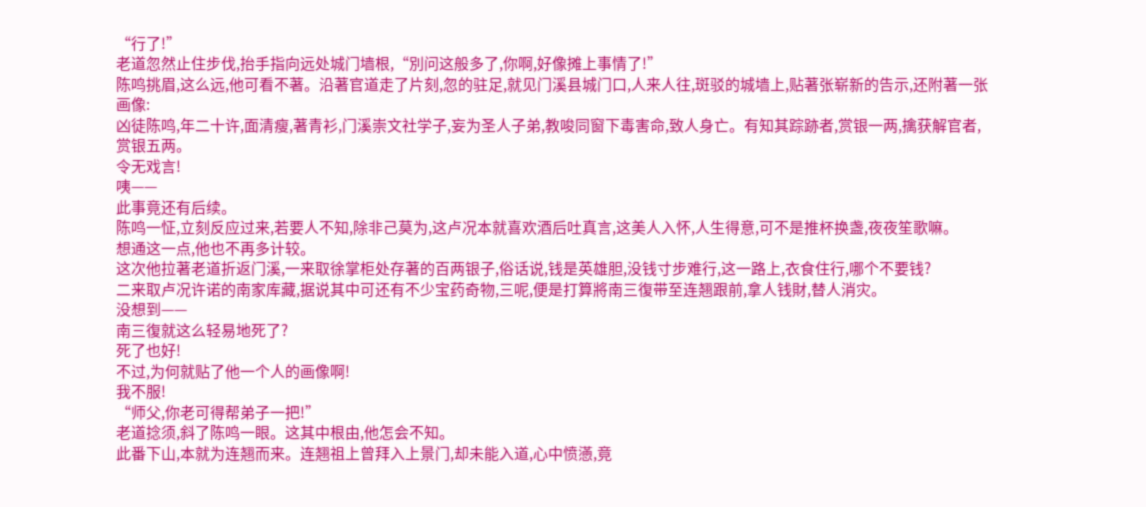“行了!”
老道忽然止住步伐,抬手指向远处城门墙根,“別问这般多了,你啊,好像摊上事情了!”
陈鸣挑眉,这么远,他可看不著。沿著官道走了片刻,忽的驻足,就见门溪县城门口,人来人往,斑驳的城墙上,贴著张崭新的告示,还附著一张画像:
凶徒陈鸣,年二十许,面清瘦,著青衫,门溪崇文社学子,妄为圣人子弟,教唆同窗下毒害命,致人身亡。有知其踪跡者,赏银一两,擒获解官者,赏银五两。
令无戏言!
咦——
此事竟还有后续。
陈鸣一怔,立刻反应过来,若要人不知,除非己莫为,这卢况本就喜欢酒后吐真言,这美人入怀,人生得意,可不是推杯换盏,夜夜笙歌嘛。
想通这一点,他也不再多计较。
这次他拉著老道折返门溪,一来取徐掌柜处存著的百两银子,俗话说,钱是英雄胆,没钱寸步难行,这一路上,衣食住行,哪个不要钱?
二来取卢况许诺的南家库藏,据说其中可还有不少宝药奇物,三呢,便是打算將南三復带至连翘跟前,拿人钱財,替人消灾。
没想到——
南三復就这么轻易地死了?
死了也好!
不过,为何就贴了他一个人的画像啊!
我不服!
“师父,你老可得帮弟子一把!”
老道捻须,斜了陈鸣一眼。这其中根由,他怎会不知。
此番下山,本就为连翘而来。连翘祖上曾拜入上景门,却未能入道,心中愤懣,竟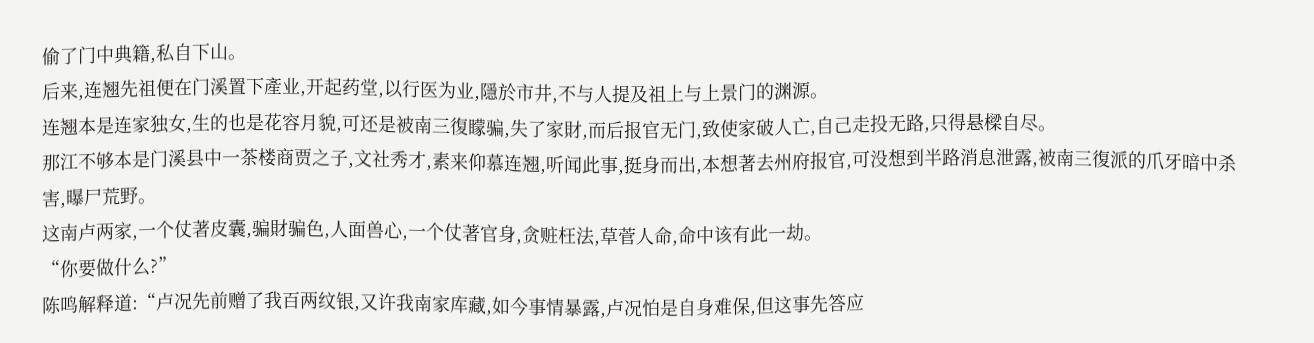偷了门中典籍,私自下山。
后来,连翘先祖便在门溪置下產业,开起药堂,以行医为业,隱於市井,不与人提及祖上与上景门的渊源。
连翘本是连家独女,生的也是花容月貌,可还是被南三復矇骗,失了家財,而后报官无门,致使家破人亡,自己走投无路,只得悬樑自尽。
那江不够本是门溪县中一茶楼商贾之子,文社秀才,素来仰慕连翘,听闻此事,挺身而出,本想著去州府报官,可没想到半路消息泄露,被南三復派的爪牙暗中杀害,曝尸荒野。
这南卢两家,一个仗著皮囊,骗財骗色,人面兽心,一个仗著官身,贪赃枉法,草菅人命,命中该有此一劫。
“你要做什么?”
陈鸣解释道:“卢况先前赠了我百两纹银,又许我南家库藏,如今事情暴露,卢况怕是自身难保,但这事先答应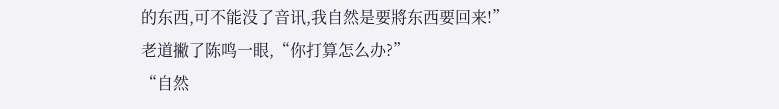的东西,可不能没了音讯,我自然是要將东西要回来!”
老道撇了陈鸣一眼,“你打算怎么办?”
“自然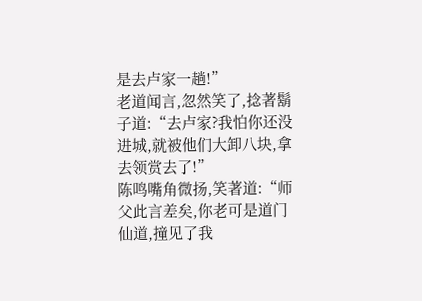是去卢家一趟!”
老道闻言,忽然笑了,捻著鬍子道:“去卢家?我怕你还没进城,就被他们大卸八块,拿去领赏去了!”
陈鸣嘴角微扬,笑著道:“师父此言差矣,你老可是道门仙道,撞见了我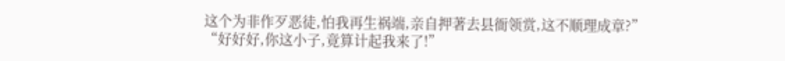这个为非作歹恶徒,怕我再生祸端,亲自押著去县衙领赏,这不顺理成章?”
“好好好,你这小子,竟算计起我来了!”